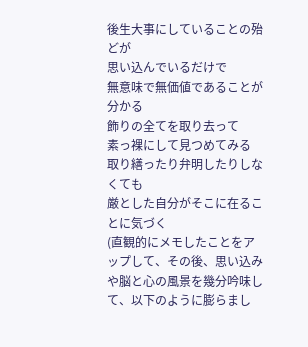後生大事にしていることの殆どが
思い込んでいるだけで
無意味で無価値であることが分かる
飾りの全てを取り去って
素っ裸にして見つめてみる
取り繕ったり弁明したりしなくても
厳とした自分がそこに在ることに気づく
(直観的にメモしたことをアップして、その後、思い込みや脳と心の風景を幾分吟味して、以下のように膨らまし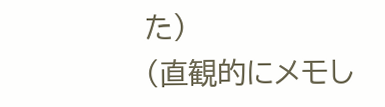た)
(直観的にメモし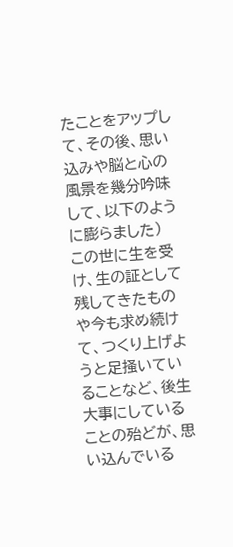たことをアップして、その後、思い込みや脳と心の風景を幾分吟味して、以下のように膨らました)
この世に生を受け、生の証として残してきたものや今も求め続けて、つくり上げようと足掻いていることなど、後生大事にしていることの殆どが、思い込んでいる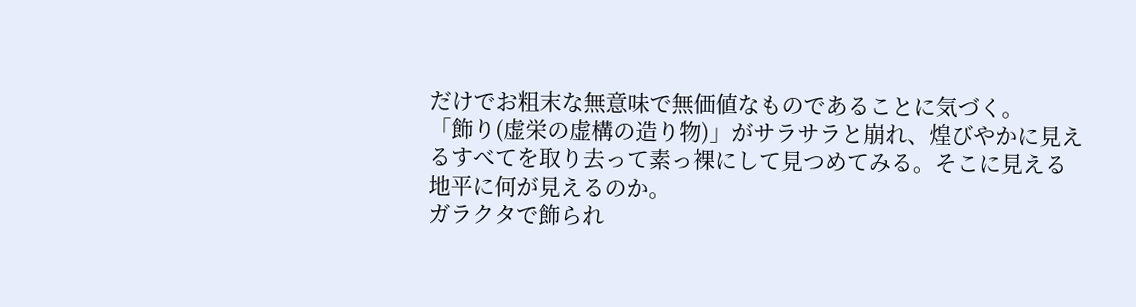だけでお粗末な無意味で無価値なものであることに気づく。
「飾り(虚栄の虚構の造り物)」がサラサラと崩れ、煌びやかに見えるすべてを取り去って素っ裸にして見つめてみる。そこに見える地平に何が見えるのか。
ガラクタで飾られ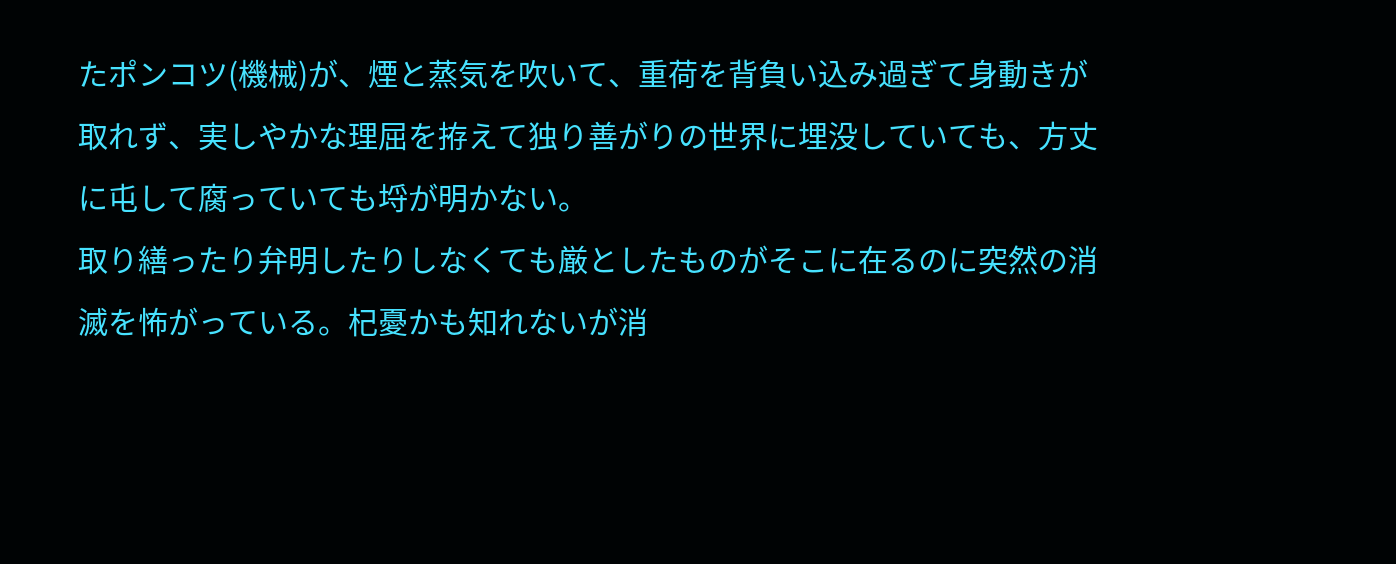たポンコツ(機械)が、煙と蒸気を吹いて、重荷を背負い込み過ぎて身動きが取れず、実しやかな理屈を拵えて独り善がりの世界に埋没していても、方丈に屯して腐っていても埒が明かない。
取り繕ったり弁明したりしなくても厳としたものがそこに在るのに突然の消滅を怖がっている。杞憂かも知れないが消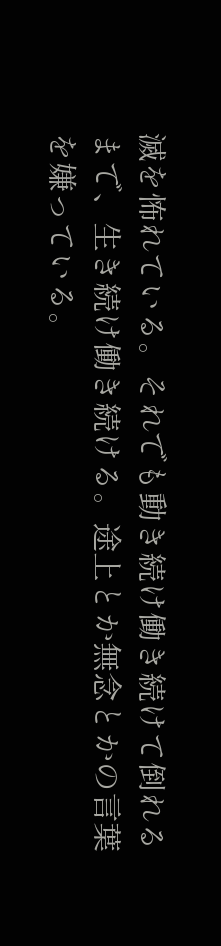滅を怖れている。それでも動き続け働き続けて倒れるまで、生き続け働き続ける。途上とか無念とかの言葉を嫌っている。